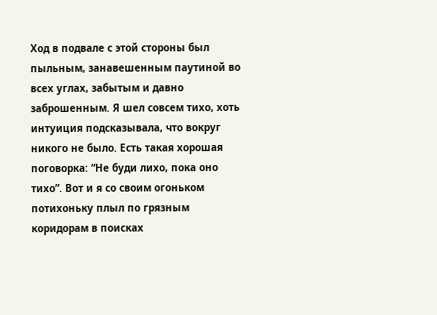Ход в подвале с этой стороны был пыльным, занавешенным паутиной во всех углах, забытым и давно заброшенным. Я шел совсем тихо, хоть интуиция подсказывала, что вокруг никого не было. Есть такая хорошая поговорка: “Не буди лихо, пока оно тихо”. Вот и я со своим огоньком потихоньку плыл по грязным коридорам в поисках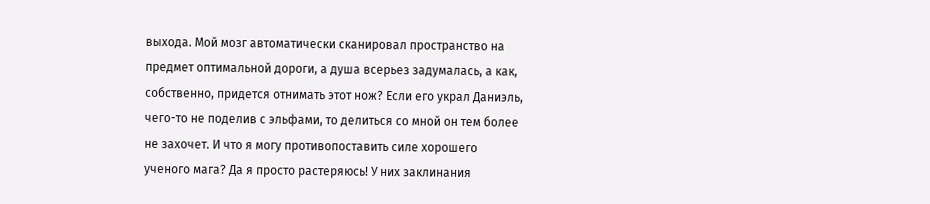выхода. Мой мозг автоматически сканировал пространство на предмет оптимальной дороги, а душа всерьез задумалась, а как, собственно, придется отнимать этот нож? Если его украл Даниэль, чего-то не поделив с эльфами, то делиться со мной он тем более не захочет. И что я могу противопоставить силе хорошего ученого мага? Да я просто растеряюсь! У них заклинания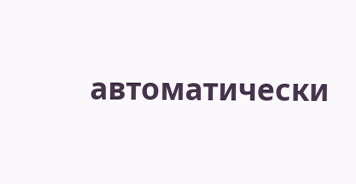автоматически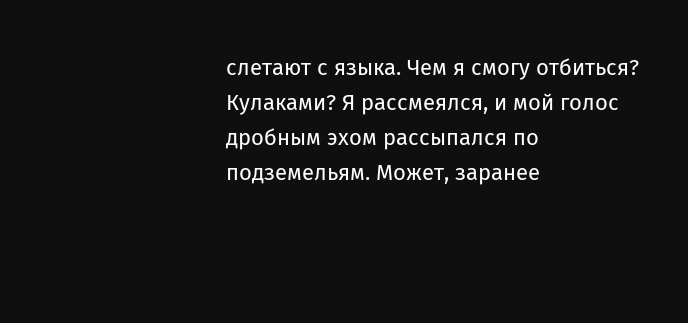слетают с языка. Чем я смогу отбиться? Кулаками? Я рассмеялся, и мой голос дробным эхом рассыпался по подземельям. Может, заранее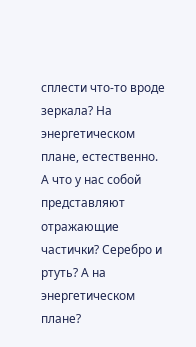сплести что-то вроде зеркала? На энергетическом плане, естественно. А что у нас собой представляют отражающие частички? Серебро и ртуть? А на энергетическом плане?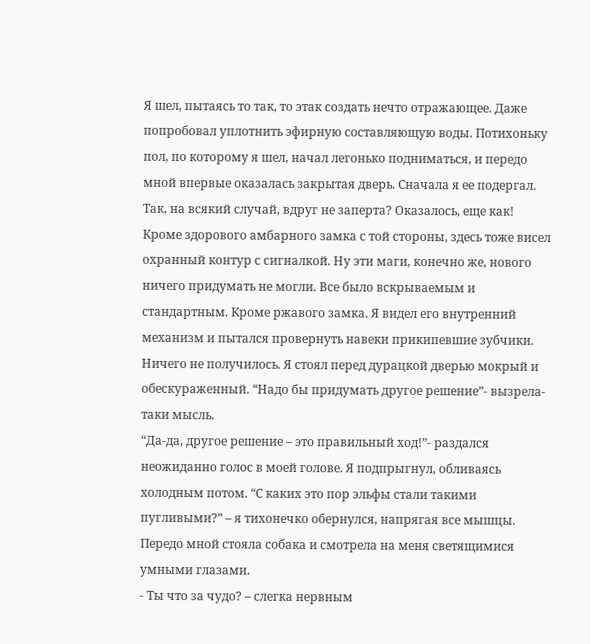Я шел, пытаясь то так, то этак создать нечто отражающее. Даже попробовал уплотнить эфирную составляющую воды. Потихоньку пол, по которому я шел, начал легонько подниматься, и передо мной впервые оказалась закрытая дверь. Сначала я ее подергал. Так, на всякий случай, вдруг не заперта? Оказалось, еще как! Кроме здорового амбарного замка с той стороны, здесь тоже висел охранный контур с сигналкой. Ну эти маги, конечно же, нового ничего придумать не могли. Все было вскрываемым и стандартным. Кроме ржавого замка. Я видел его внутренний механизм и пытался провернуть навеки прикипевшие зубчики. Ничего не получилось. Я стоял перед дурацкой дверью мокрый и обескураженный. “Надо бы придумать другое решение”- вызрела-таки мысль.
“Да-да, другое решение – это правильный ход!”- раздался неожиданно голос в моей голове. Я подпрыгнул, обливаясь холодным потом. “С каких это пор эльфы стали такими пугливыми?” – я тихонечко обернулся, напрягая все мышцы. Передо мной стояла собака и смотрела на меня светящимися умными глазами.
- Ты что за чудо? – слегка нервным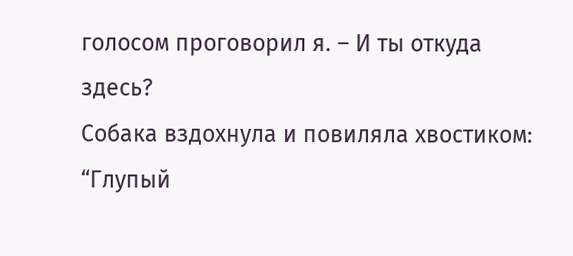голосом проговорил я. – И ты откуда здесь?
Собака вздохнула и повиляла хвостиком: “Глупый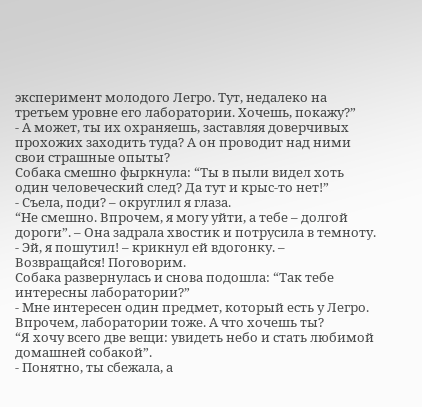эксперимент молодого Легро. Тут, недалеко на третьем уровне его лаборатории. Хочешь, покажу?”
- А может, ты их охраняешь, заставляя доверчивых прохожих заходить туда? А он проводит над ними свои страшные опыты?
Собака смешно фыркнула: “Ты в пыли видел хоть один человеческий след? Да тут и крыс-то нет!”
- Съела, поди? – округлил я глаза.
“Не смешно. Впрочем, я могу уйти, а тебе – долгой дороги”. – Она задрала хвостик и потрусила в темноту.
- Эй, я пошутил! – крикнул ей вдогонку. – Возвращайся! Поговорим.
Собака развернулась и снова подошла: “Так тебе интересны лаборатории?”
- Мне интересен один предмет, который есть у Легро. Впрочем, лаборатории тоже. А что хочешь ты?
“Я хочу всего две вещи: увидеть небо и стать любимой домашней собакой”.
- Понятно, ты сбежала, а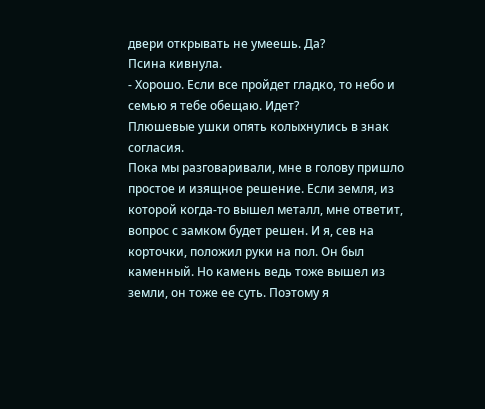двери открывать не умеешь. Да?
Псина кивнула.
- Хорошо. Если все пройдет гладко, то небо и семью я тебе обещаю. Идет?
Плюшевые ушки опять колыхнулись в знак согласия.
Пока мы разговаривали, мне в голову пришло простое и изящное решение. Если земля, из которой когда-то вышел металл, мне ответит, вопрос с замком будет решен. И я, сев на корточки, положил руки на пол. Он был каменный. Но камень ведь тоже вышел из земли, он тоже ее суть. Поэтому я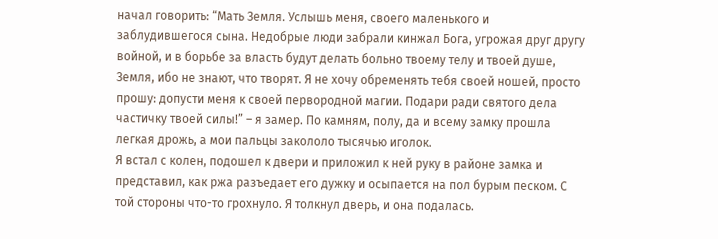начал говорить: “Мать Земля. Услышь меня, своего маленького и заблудившегося сына. Недобрые люди забрали кинжал Бога, угрожая друг другу войной, и в борьбе за власть будут делать больно твоему телу и твоей душе, Земля, ибо не знают, что творят. Я не хочу обременять тебя своей ношей, просто прошу: допусти меня к своей первородной магии. Подари ради святого дела частичку твоей силы!” – я замер. По камням, полу, да и всему замку прошла легкая дрожь, а мои пальцы закололо тысячью иголок.
Я встал с колен, подошел к двери и приложил к ней руку в районе замка и представил, как ржа разъедает его дужку и осыпается на пол бурым песком. С той стороны что-то грохнуло. Я толкнул дверь, и она подалась.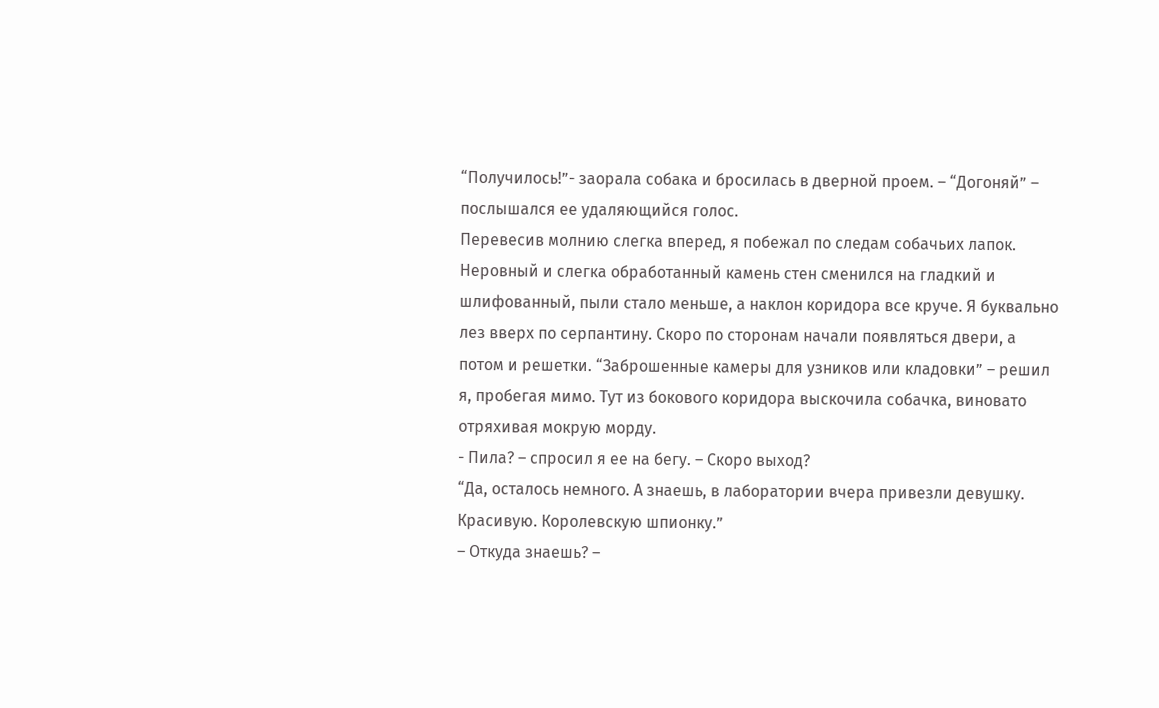“Получилось!”- заорала собака и бросилась в дверной проем. – “Догоняй” – послышался ее удаляющийся голос.
Перевесив молнию слегка вперед, я побежал по следам собачьих лапок. Неровный и слегка обработанный камень стен сменился на гладкий и шлифованный, пыли стало меньше, а наклон коридора все круче. Я буквально лез вверх по серпантину. Скоро по сторонам начали появляться двери, а потом и решетки. “Заброшенные камеры для узников или кладовки” – решил я, пробегая мимо. Тут из бокового коридора выскочила собачка, виновато отряхивая мокрую морду.
- Пила? – спросил я ее на бегу. – Скоро выход?
“Да, осталось немного. А знаешь, в лаборатории вчера привезли девушку. Красивую. Королевскую шпионку.”
– Откуда знаешь? –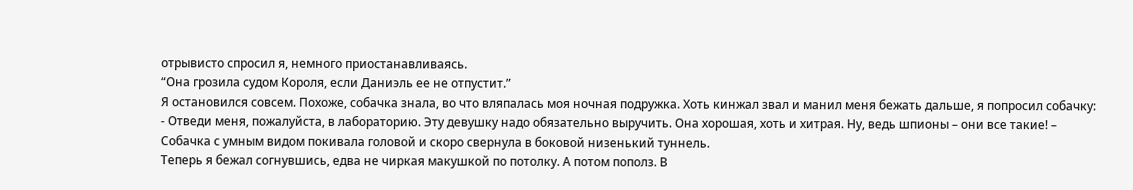отрывисто спросил я, немного приостанавливаясь.
“Она грозила судом Короля, если Даниэль ее не отпустит.”
Я остановился совсем. Похоже, собачка знала, во что вляпалась моя ночная подружка. Хоть кинжал звал и манил меня бежать дальше, я попросил собачку:
- Отведи меня, пожалуйста, в лабораторию. Эту девушку надо обязательно выручить. Она хорошая, хоть и хитрая. Ну, ведь шпионы – они все такие! – Собачка с умным видом покивала головой и скоро свернула в боковой низенький туннель.
Теперь я бежал согнувшись, едва не чиркая макушкой по потолку. А потом пополз. В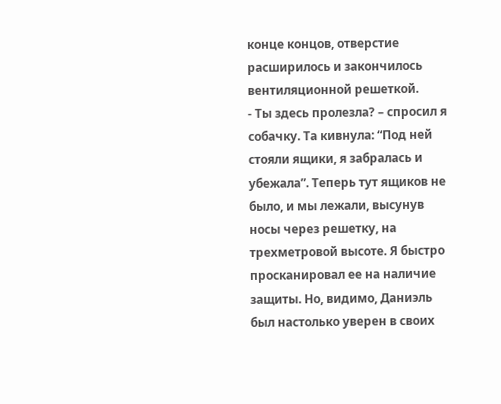конце концов, отверстие расширилось и закончилось вентиляционной решеткой.
- Ты здесь пролезла? – спросил я собачку. Та кивнула: “Под ней стояли ящики, я забралась и убежала”. Теперь тут ящиков не было, и мы лежали, высунув носы через решетку, на трехметровой высоте. Я быстро просканировал ее на наличие защиты. Но, видимо, Даниэль был настолько уверен в своих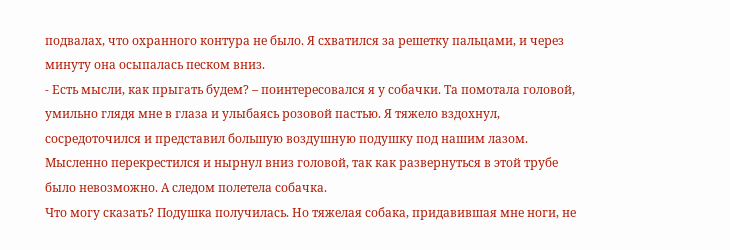подвалах, что охранного контура не было. Я схватился за решетку пальцами, и через минуту она осыпалась песком вниз.
- Есть мысли, как прыгать будем? – поинтересовался я у собачки. Та помотала головой, умильно глядя мне в глаза и улыбаясь розовой пастью. Я тяжело вздохнул, сосредоточился и представил большую воздушную подушку под нашим лазом. Мысленно перекрестился и нырнул вниз головой, так как развернуться в этой трубе было невозможно. А следом полетела собачка.
Что могу сказать? Подушка получилась. Но тяжелая собака, придавившая мне ноги, не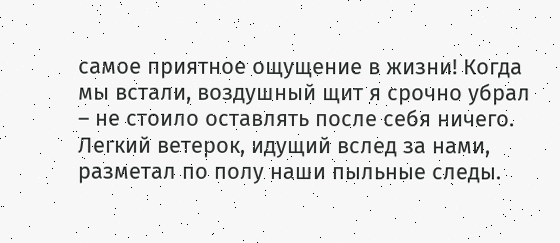самое приятное ощущение в жизни! Когда мы встали, воздушный щит я срочно убрал – не стоило оставлять после себя ничего. Легкий ветерок, идущий вслед за нами, разметал по полу наши пыльные следы.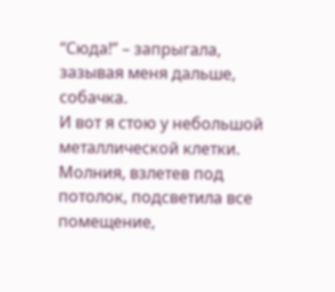“Сюда!” – запрыгала, зазывая меня дальше, собачка.
И вот я стою у небольшой металлической клетки. Молния, взлетев под потолок, подсветила все помещение,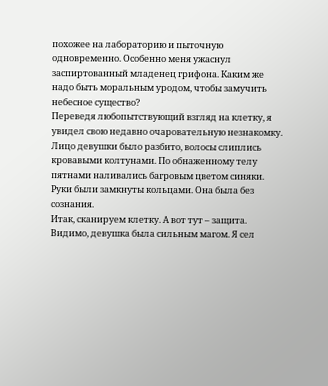похожее на лабораторию и пыточную одновременно. Особенно меня ужаснул заспиртованный младенец грифона. Каким же надо быть моральным уродом, чтобы замучить небесное существо?
Переведя любопытствующий взгляд на клетку, я увидел свою недавно очаровательную незнакомку. Лицо девушки было разбито, волосы слиплись кровавыми колтунами. По обнаженному телу пятнами наливались багровым цветом синяки. Руки были замкнуты кольцами. Она была без сознания.
Итак, сканируем клетку. А вот тут – защита. Видимо, девушка была сильным магом. Я сел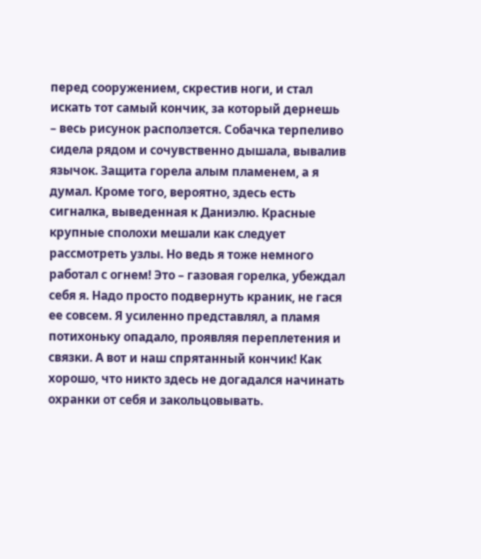перед сооружением, скрестив ноги, и стал искать тот самый кончик, за который дернешь – весь рисунок расползется. Собачка терпеливо сидела рядом и сочувственно дышала, вывалив язычок. Защита горела алым пламенем, а я думал. Кроме того, вероятно, здесь есть сигналка, выведенная к Даниэлю. Красные крупные сполохи мешали как следует рассмотреть узлы. Но ведь я тоже немного работал с огнем! Это – газовая горелка, убеждал себя я. Надо просто подвернуть краник, не гася ее совсем. Я усиленно представлял, а пламя потихоньку опадало, проявляя переплетения и связки. А вот и наш спрятанный кончик! Как хорошо, что никто здесь не догадался начинать охранки от себя и закольцовывать.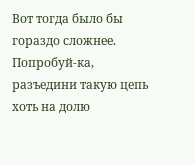Вот тогда было бы гораздо сложнее. Попробуй-ка, разъедини такую цепь хоть на долю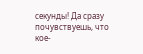секунды! Да сразу почувствуешь, что кое-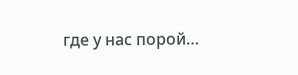где у нас порой…